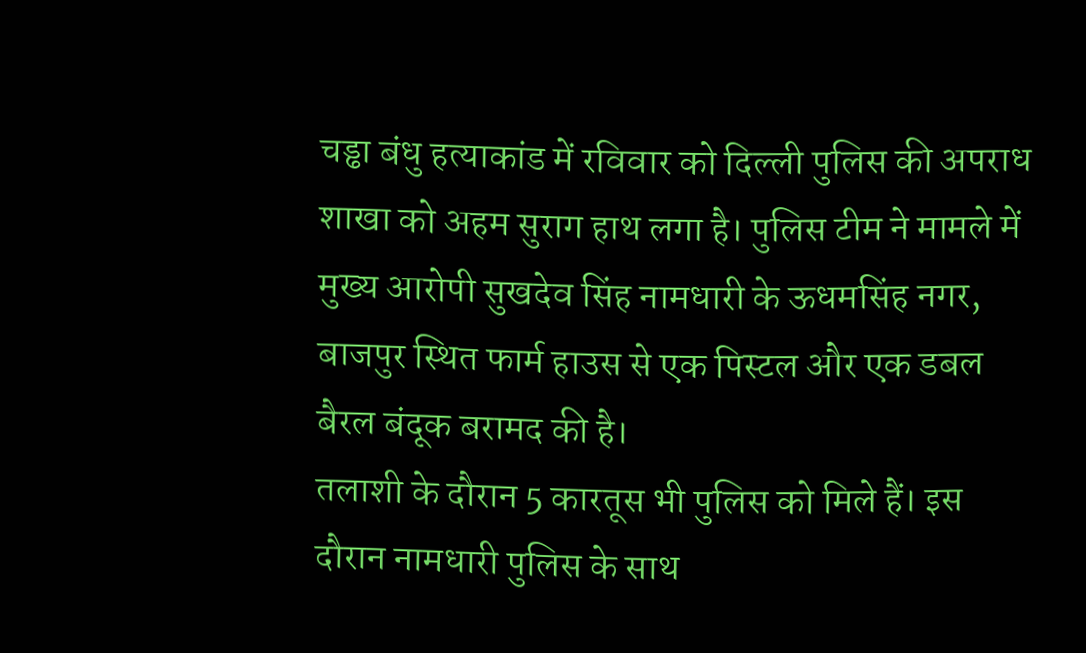चड्ढा बंधु हत्याकांड में रविवार को दिल्ली पुलिस की अपराध शाखा को अहम सुराग हाथ लगा है। पुलिस टीम ने मामले में मुख्य आरोपी सुखदेव सिंह नामधारी के ऊधमसिंह नगर, बाजपुर स्थित फार्म हाउस से एक पिस्टल और एक डबल बैरल बंदूक बरामद की है।
तलाशी के दौरान 5 कारतूस भी पुलिस को मिले हैं। इस दौरान नामधारी पुलिस के साथ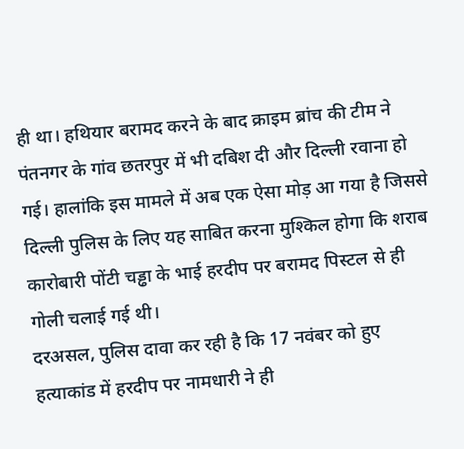ही था। हथियार बरामद करने के बाद क्राइम ब्रांच की टीम ने पंतनगर के गांव छतरपुर में भी दबिश दी और दिल्ली रवाना हो गई। हालांकि इस मामले में अब एक ऐसा मोड़ आ गया है जिससे दिल्ली पुलिस के लिए यह साबित करना मुश्किल होगा कि शराब कारोबारी पोंटी चड्ढा के भाई हरदीप पर बरामद पिस्टल से ही गोली चलाई गई थी।
दरअसल, पुलिस दावा कर रही है कि 17 नवंबर को हुए हत्याकांड में हरदीप पर नामधारी ने ही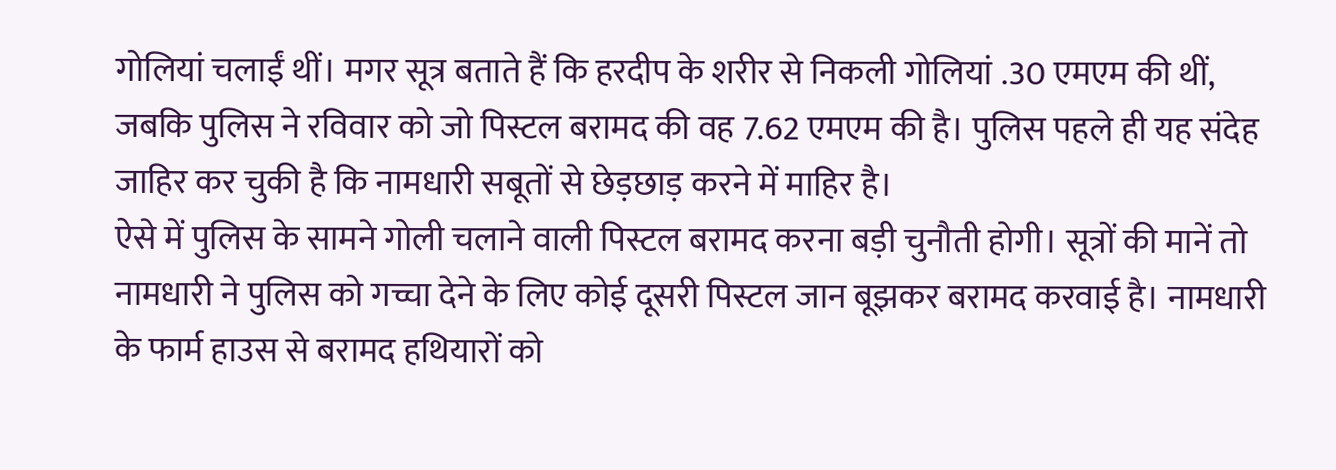गोलियां चलाईं थीं। मगर सूत्र बताते हैं कि हरदीप के शरीर से निकली गोलियां .30 एमएम की थीं, जबकि पुलिस ने रविवार को जो पिस्टल बरामद की वह 7.62 एमएम की है। पुलिस पहले ही यह संदेह जाहिर कर चुकी है कि नामधारी सबूतों से छेड़छाड़ करने में माहिर है।
ऐसे में पुलिस के सामने गोली चलाने वाली पिस्टल बरामद करना बड़ी चुनौती होगी। सूत्रों की मानें तो नामधारी ने पुलिस को गच्चा देने के लिए कोई दूसरी पिस्टल जान बूझकर बरामद करवाई है। नामधारी के फार्म हाउस से बरामद हथियारों को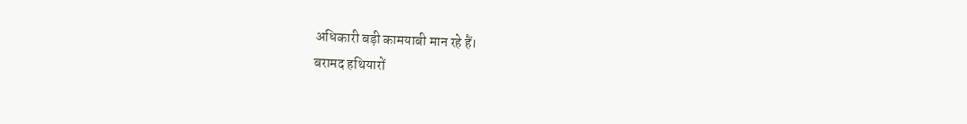अधिकारी बड़ी कामयाबी मान रहे हैं।
बरामद हथियारों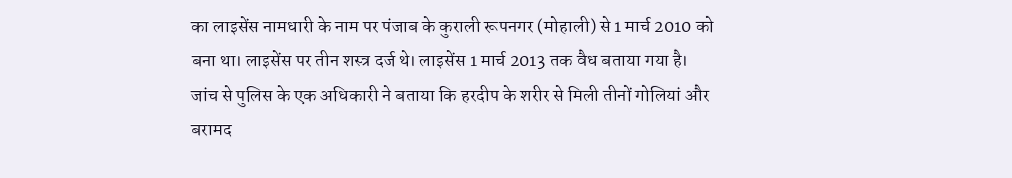का लाइसेंस नामधारी के नाम पर पंजाब के कुराली रूपनगर (मोहाली) से 1 मार्च 2010 को बना था। लाइसेंस पर तीन शस्त्र दर्ज थे। लाइसेंस 1 मार्च 2013 तक वैध बताया गया है। जांच से पुलिस के एक अधिकारी ने बताया कि हरदीप के शरीर से मिली तीनों गोलियां और बरामद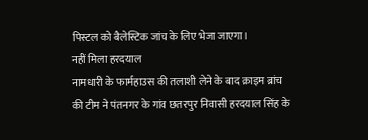पिस्टल को बैलेस्टिक जांच के लिए भेजा जाएगा।
नहीं मिला हरदयाल
नामधारी के फार्महाउस की तलाशी लेने के बाद क्राइम ब्रांच की टीम ने पंतनगर के गांव छतरपुर निवासी हरदयाल सिंह के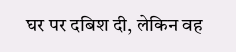घर पर दबिश दी, लेकिन वह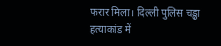फरार मिला। दिल्ली पुलिस चड्ढा हत्याकांड में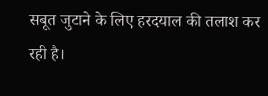सबूत जुटाने के लिए हरदयाल की तलाश कर रही है।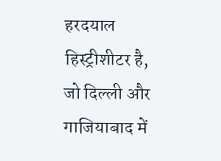हरदयाल हिस्ट्रीशीटर है, जो दिल्ली और गाजियाबाद में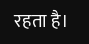रहता है।